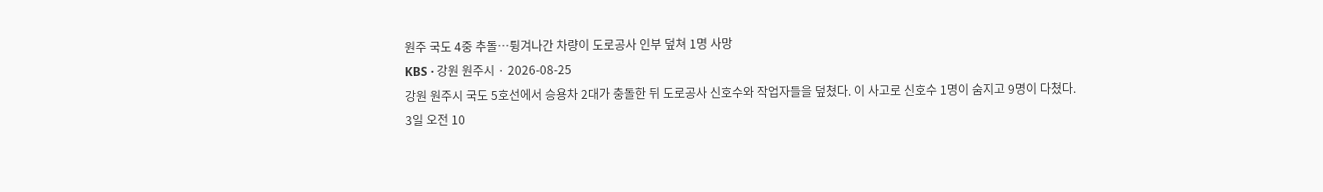원주 국도 4중 추돌…튕겨나간 차량이 도로공사 인부 덮쳐 1명 사망
KBS · 강원 원주시 · 2026-08-25
강원 원주시 국도 5호선에서 승용차 2대가 충돌한 뒤 도로공사 신호수와 작업자들을 덮쳤다. 이 사고로 신호수 1명이 숨지고 9명이 다쳤다.
3일 오전 10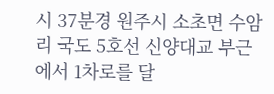시 37분경 원주시 소초면 수암리 국도 5호선 신양대교 부근에서 1차로를 달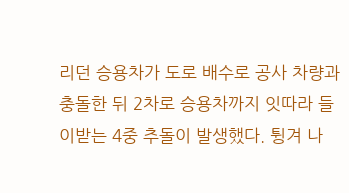리던 승용차가 도로 배수로 공사 차량과 충돌한 뒤 2차로 승용차까지 잇따라 들이받는 4중 추돌이 발생했다. 튕겨 나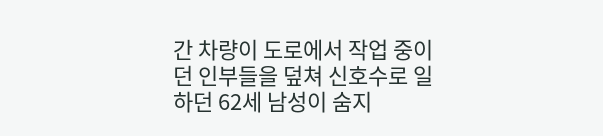간 차량이 도로에서 작업 중이던 인부들을 덮쳐 신호수로 일하던 62세 남성이 숨지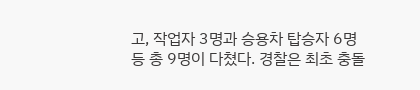고, 작업자 3명과 승용차 탑승자 6명 등 총 9명이 다쳤다. 경찰은 최초 충돌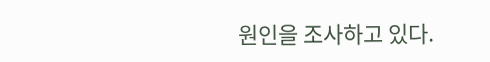원인을 조사하고 있다.